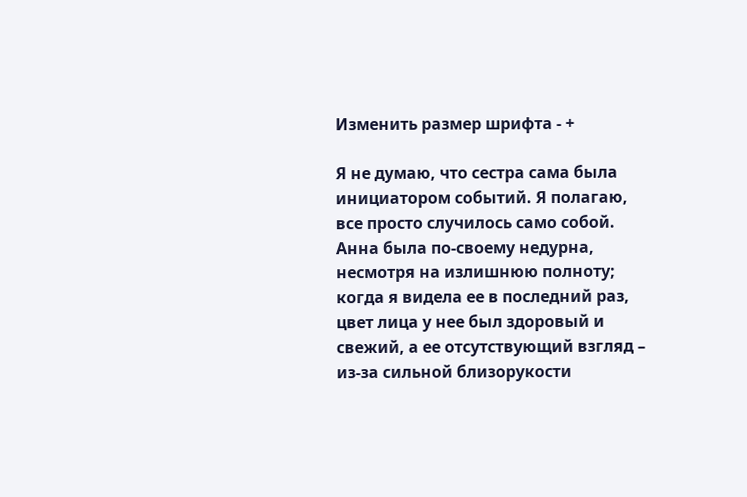Изменить размер шрифта - +

Я не думаю, что сестра сама была инициатором событий. Я полагаю, все просто случилось само собой. Анна была по-своему недурна, несмотря на излишнюю полноту; когда я видела ее в последний раз, цвет лица у нее был здоровый и свежий, а ее отсутствующий взгляд – из-за сильной близорукости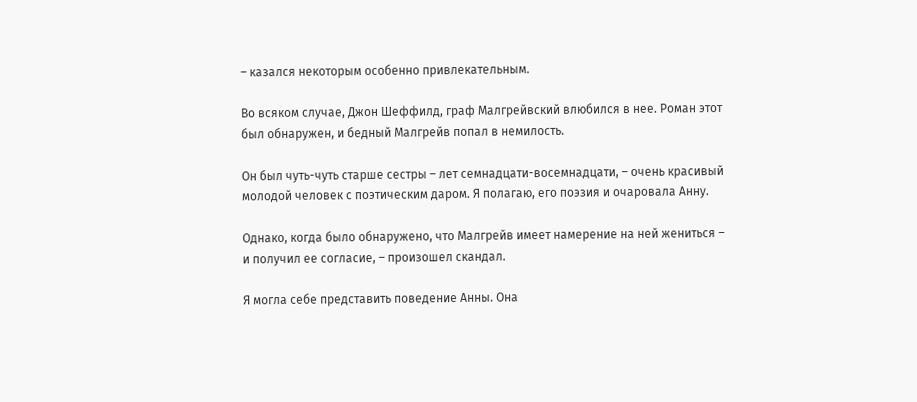– казался некоторым особенно привлекательным.

Во всяком случае, Джон Шеффилд, граф Малгрейвский влюбился в нее. Роман этот был обнаружен, и бедный Малгрейв попал в немилость.

Он был чуть-чуть старше сестры – лет семнадцати-восемнадцати, – очень красивый молодой человек с поэтическим даром. Я полагаю, его поэзия и очаровала Анну.

Однако, когда было обнаружено, что Малгрейв имеет намерение на ней жениться – и получил ее согласие, – произошел скандал.

Я могла себе представить поведение Анны. Она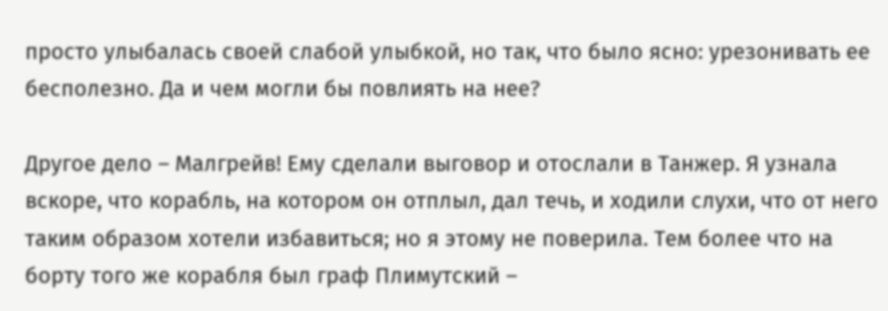просто улыбалась своей слабой улыбкой, но так, что было ясно: урезонивать ее бесполезно. Да и чем могли бы повлиять на нее?

Другое дело – Малгрейв! Ему сделали выговор и отослали в Танжер. Я узнала вскоре, что корабль, на котором он отплыл, дал течь, и ходили слухи, что от него таким образом хотели избавиться; но я этому не поверила. Тем более что на борту того же корабля был граф Плимутский –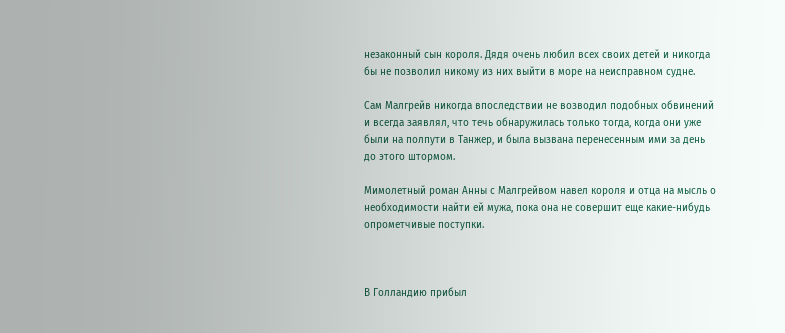незаконный сын короля. Дядя очень любил всех своих детей и никогда бы не позволил никому из них выйти в море на неисправном судне.

Сам Малгрейв никогда впоследствии не возводил подобных обвинений и всегда заявлял, что течь обнаружилась только тогда, когда они уже были на полпути в Танжер, и была вызвана перенесенным ими за день до этого штормом.

Мимолетный роман Анны с Малгрейвом навел короля и отца на мысль о необходимости найти ей мужа, пока она не совершит еще какие-нибудь опрометчивые поступки.



В Голландию прибыл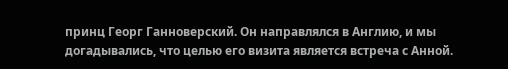принц Георг Ганноверский. Он направлялся в Англию, и мы догадывались, что целью его визита является встреча с Анной.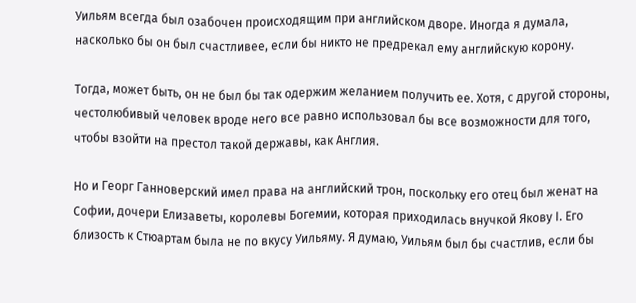Уильям всегда был озабочен происходящим при английском дворе. Иногда я думала, насколько бы он был счастливее, если бы никто не предрекал ему английскую корону.

Тогда, может быть, он не был бы так одержим желанием получить ее. Хотя, с другой стороны, честолюбивый человек вроде него все равно использовал бы все возможности для того, чтобы взойти на престол такой державы, как Англия.

Но и Георг Ганноверский имел права на английский трон, поскольку его отец был женат на Софии, дочери Елизаветы, королевы Богемии, которая приходилась внучкой Якову I. Его близость к Стюартам была не по вкусу Уильяму. Я думаю, Уильям был бы счастлив, если бы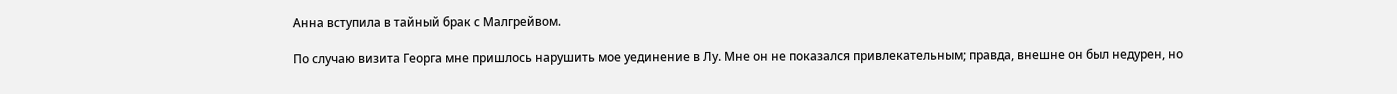Анна вступила в тайный брак с Малгрейвом.

По случаю визита Георга мне пришлось нарушить мое уединение в Лу. Мне он не показался привлекательным; правда, внешне он был недурен, но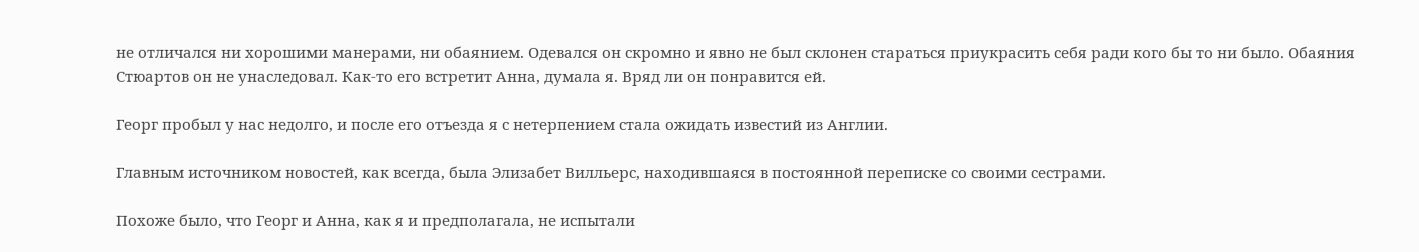не отличался ни хорошими манерами, ни обаянием. Одевался он скромно и явно не был склонен стараться приукрасить себя ради кого бы то ни было. Обаяния Стюартов он не унаследовал. Как-то его встретит Анна, думала я. Вряд ли он понравится ей.

Георг пробыл у нас недолго, и после его отъезда я с нетерпением стала ожидать известий из Англии.

Главным источником новостей, как всегда, была Элизабет Вилльерс, находившаяся в постоянной переписке со своими сестрами.

Похоже было, что Георг и Анна, как я и предполагала, не испытали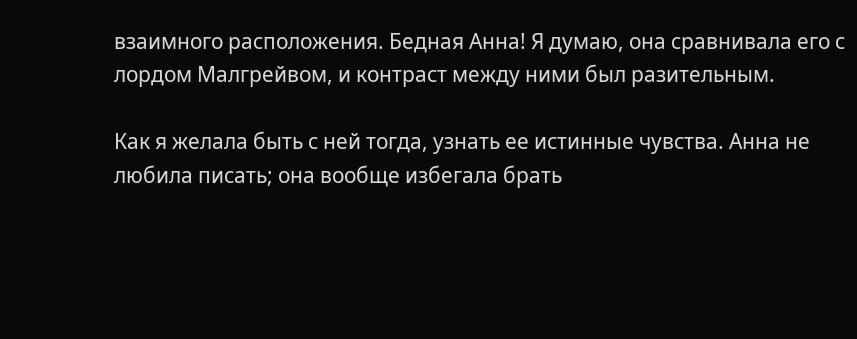взаимного расположения. Бедная Анна! Я думаю, она сравнивала его с лордом Малгрейвом, и контраст между ними был разительным.

Как я желала быть с ней тогда, узнать ее истинные чувства. Анна не любила писать; она вообще избегала брать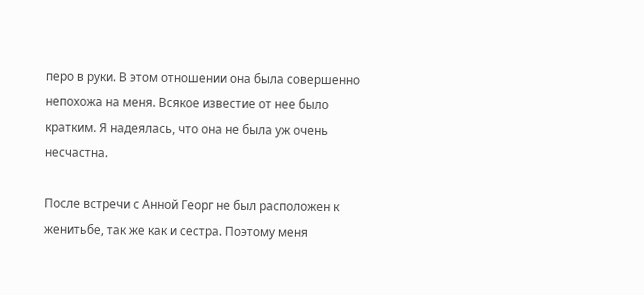перо в руки. В этом отношении она была совершенно непохожа на меня. Всякое известие от нее было кратким. Я надеялась, что она не была уж очень несчастна.

После встречи с Анной Георг не был расположен к женитьбе, так же как и сестра. Поэтому меня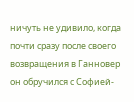ничуть не удивило, когда почти сразу после своего возвращения в Ганновер он обручился с Софией-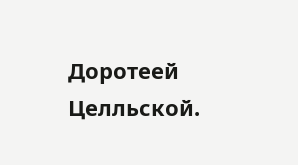Доротеей Целльской.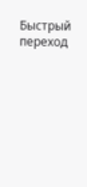Быстрый переход